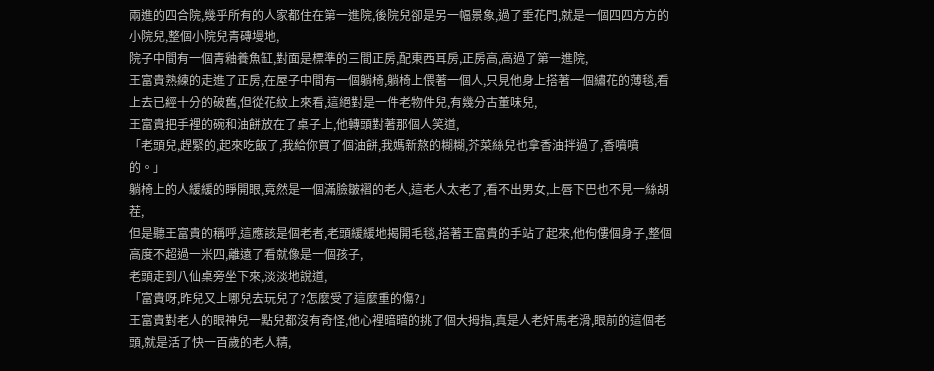兩進的四合院,幾乎所有的人家都住在第一進院,後院兒卻是另一幅景象,過了垂花門,就是一個四四方方的小院兒,整個小院兒青磚墁地,
院子中間有一個青釉養魚缸,對面是標準的三間正房,配東西耳房,正房高,高過了第一進院,
王富貴熟練的走進了正房,在屋子中間有一個躺椅,躺椅上偎著一個人,只見他身上搭著一個繡花的薄毯,看上去已經十分的破舊,但從花紋上來看,這絕對是一件老物件兒,有幾分古董味兒,
王富貴把手裡的碗和油餅放在了桌子上,他轉頭對著那個人笑道,
「老頭兒,趕緊的,起來吃飯了,我給你買了個油餅,我媽新熬的糊糊,芥菜絲兒也拿香油拌過了,香噴噴的。」
躺椅上的人緩緩的睜開眼,竟然是一個滿臉皺褶的老人,這老人太老了,看不出男女,上唇下巴也不見一絲胡茬,
但是聽王富貴的稱呼,這應該是個老者,老頭緩緩地揭開毛毯,搭著王富貴的手站了起來,他佝僂個身子,整個高度不超過一米四,離遠了看就像是一個孩子,
老頭走到八仙桌旁坐下來,淡淡地說道,
「富貴呀,昨兒又上哪兒去玩兒了?怎麼受了這麼重的傷?」
王富貴對老人的眼神兒一點兒都沒有奇怪,他心裡暗暗的挑了個大拇指,真是人老奸馬老滑,眼前的這個老頭,就是活了快一百歲的老人精,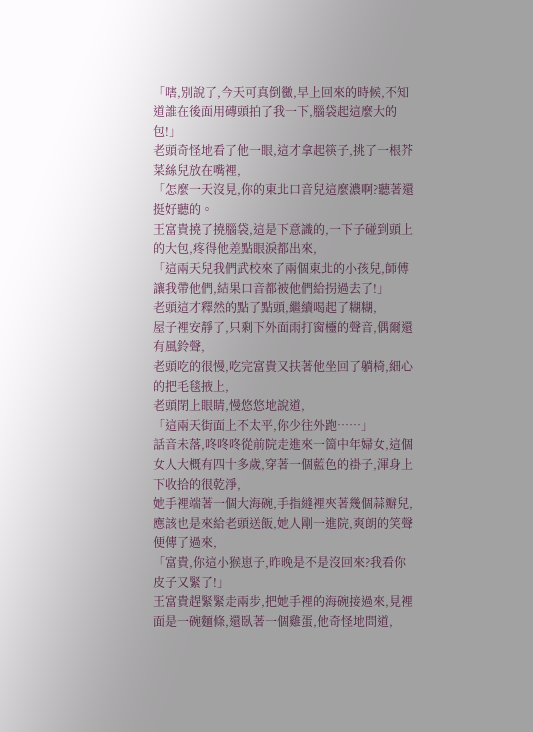「嗐,別說了,今天可真倒黴,早上回來的時候,不知道誰在後面用磚頭拍了我一下,腦袋起這麼大的包!」
老頭奇怪地看了他一眼,這才拿起筷子,挑了一根芥菜絲兒放在嘴裡,
「怎麼一天沒見,你的東北口音兒這麼濃啊?聽著還挺好聽的。
王富貴撓了撓腦袋,這是下意識的,一下子碰到頭上的大包,疼得他差點眼淚都出來,
「這兩天兒我們武校來了兩個東北的小孩兒,師傅讓我帶他們,結果口音都被他們給拐過去了!」
老頭這才釋然的點了點頭,繼續喝起了糊糊,
屋子裡安靜了,只剩下外面雨打窗欞的聲音,偶爾還有風鈴聲,
老頭吃的很慢,吃完富貴又扶著他坐回了躺椅,細心的把毛毯掖上,
老頭閉上眼睛,慢悠悠地說道,
「這兩天街面上不太平,你少往外跑……」
話音未落,咚咚咚從前院走進來一箇中年婦女,這個女人大概有四十多歲,穿著一個藍色的褂子,渾身上下收拾的很乾淨,
她手裡端著一個大海碗,手指縫裡夾著幾個蒜瓣兒,應該也是來給老頭送飯,她人剛一進院,爽朗的笑聲便傳了過來,
「富貴,你這小猴崽子,昨晚是不是沒回來?我看你皮子又緊了!」
王富貴趕緊緊走兩步,把她手裡的海碗接過來,見裡面是一碗麵條,還臥著一個雞蛋,他奇怪地問道,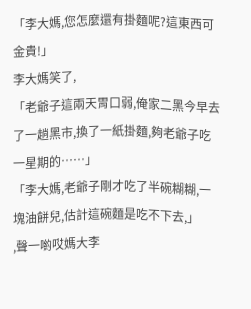「李大媽,您怎麼還有掛麵呢?這東西可金貴!」
李大媽笑了,
「老爺子這兩天胃口弱,俺家二黑今早去了一趟黑市,換了一紙掛麵,夠老爺子吃一星期的……」
「李大媽,老爺子剛才吃了半碗糊糊,一塊油餅兒,估計這碗麵是吃不下去,」
,聲一喲哎媽大李